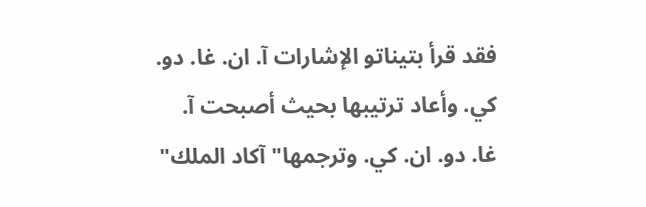فقد قرأ بتيناتو الإشارات آ. ان. غا. دو. كي. وأعاد ترتيبها بحيث أصبحت آ. غا. دو. ان. كي. وترجمها"آكاد الملك"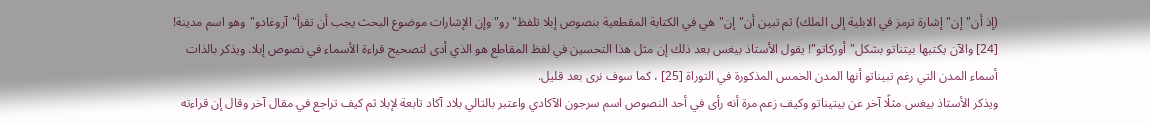(إذ أن"إن"إشارة ترمز في الابلية إلى الملك) ثم تبين أن"إن"هي في الكتابة المقطعية بنصوص إبلا تلفظ"رو"وإن الإشارات موضوع البحث يجب أن تقرأ"آروغادو"وهو اسم مدينة! [24] والآن يكتبها بيتناتو بشكل"أوركاتو"! يقول الأستاذ بيغس بعد ذلك إن مثل هذا التحسين في لفظ المقاطع هو الذي أدى لتصحيح قراءة الأسماء في نصوص إبلا. ويذكر بالذات أسماء المدن التي رغم تبيناتو أنها المدن الخمس المذكورة في التوراة [25] ، كما سوف نرى بعد قليل.
ويذكر الأستاذ بيغس مثلًا آخر عن بيتيناتو وكيف زعم مرة أنه رأى في أحد النصوص اسم سرجون الآكادي واعتبر بالتالي بلاد آكاد تابعة لإبلا ثم كيف تراجع في مقال آخر وقال إن قراءته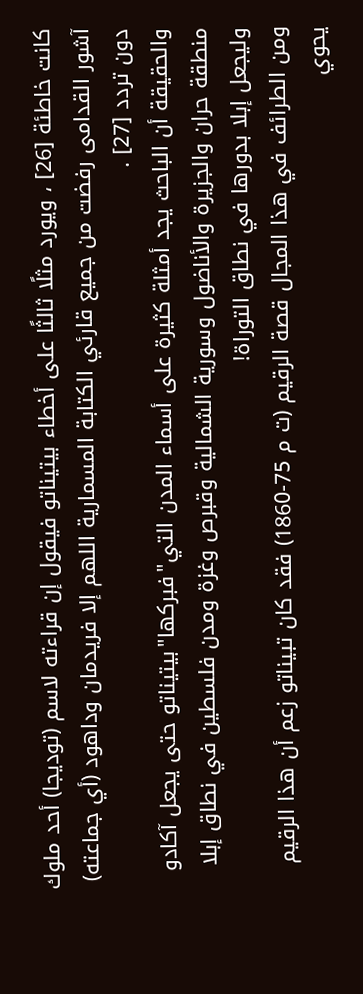كانت خاطئة [26] ، ويورد مثلًا ثالثًا على أخطاء بيتيناتو فيقول إن قراءته لاسم (توديجا) أحد ملوك آشور القدامى رفضت من جميع قارئي الكتابة المسمارية اللهم إلا فريدمان وداهود (أي جماعته) دون تردد [27] .
والحقيقة أن الباحث يجد أمثلة كثيرة على أسماء المدن التي"فبركها"بيتيناتو حتى يجعل آكادو منطقة حران والجزيرة والأناضول وسورية الشمالية وقبرص وغزة ومدن فلسطين في نطاق إبلا وليجعل إبلا بدورها في نطاق التوراة!
ومن الطرائف في هذا المجال قصة الرقيم (ت م 75-1860) فقد كان تبيناتو زعم أن هذا الرقيم يحوي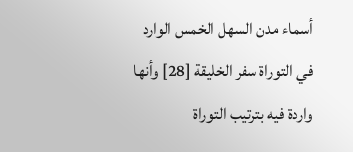أسماء مدن السهل الخمس الوارد في التوراة سفر الخليقة [28] وأنها واردة فيه بترتيب التوراة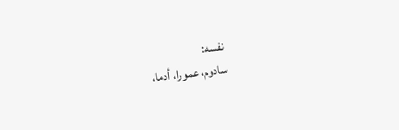نفسه:
سادوم، عمورا، أدما،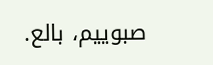صبوييم، بالع.